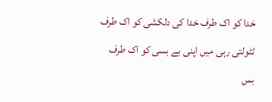خدا کو اک طرف خدا کی دلکشی کو اک طرف
ٹٹولتی رہی میں اپنی بے بسی کو اک طرف
بس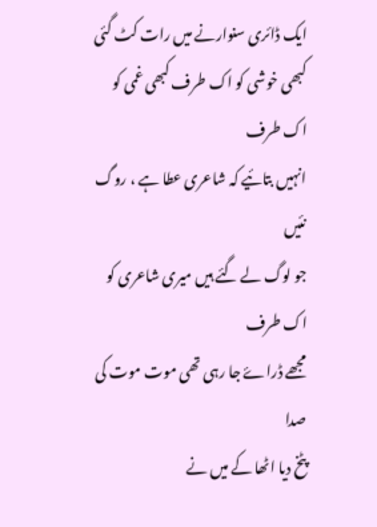ایک ڈائری سنوارنے میں رات کٹ گئی
کبھی خوشی کو اک طرف کبھی غمی کو اک طرف
انہیں بتائیے کہ شاعری عطا ہے ، روگ نئیں
جو لوگ لے گئے ہیں میری شاعری کو اک طرف
مجھے ڈراۓ جا رہی تھی موت موت کی صدا
پٹخ دیا اٹھا کے میں نے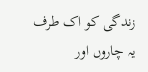زندگی کو اک طرف
یہ چاروں اور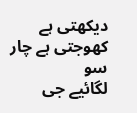دیکھتی ہے کھوجتی ہے چار سو
لگائیے جی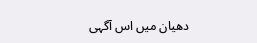دھیان میں اس آگہی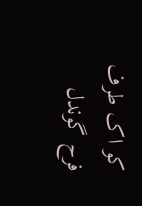کو اک طرف
فرح گوندل